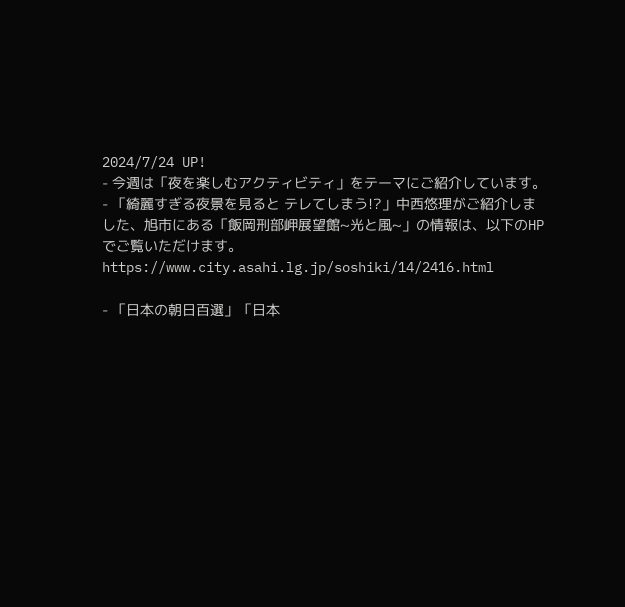2024/7/24 UP!
- 今週は「夜を楽しむアクティビティ」をテーマにご紹介しています。
- 「綺麗すぎる夜景を見ると テレてしまう!?」中西悠理がご紹介しました、旭市にある「飯岡刑部岬展望館~光と風~」の情報は、以下のHPでご覧いただけます。
https://www.city.asahi.lg.jp/soshiki/14/2416.html

- 「日本の朝日百選」「日本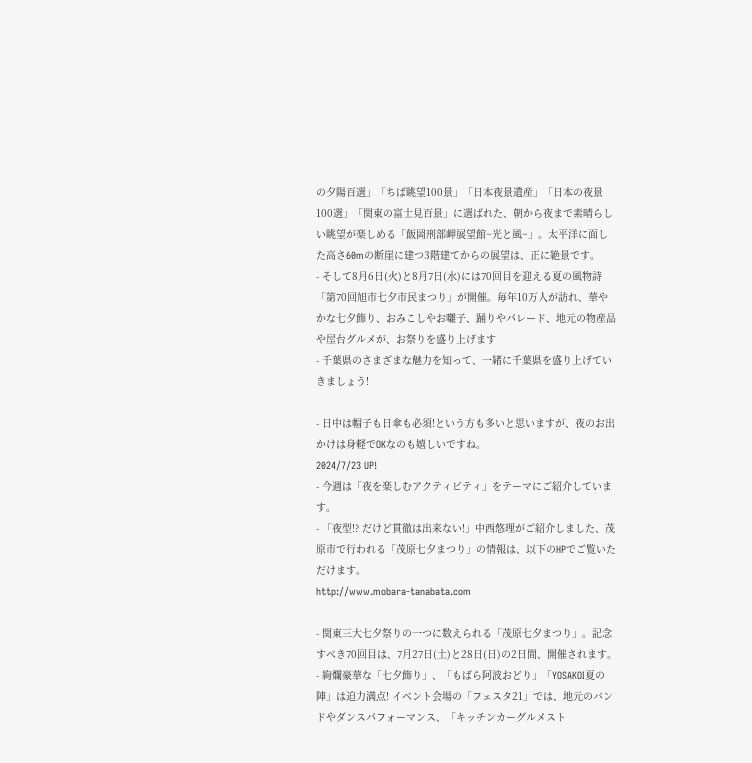の夕陽百選」「ちば眺望100景」「日本夜景遺産」「日本の夜景100選」「関東の富士見百景」に選ばれた、朝から夜まで素晴らしい眺望が楽しめる「飯岡刑部岬展望館~光と風~」。太平洋に面した高さ60mの断崖に建つ3階建てからの展望は、正に絶景です。
- そして8月6日(火)と8月7日(水)には70回目を迎える夏の風物詩「第70回旭市七夕市民まつり」が開催。毎年10万人が訪れ、華やかな七夕飾り、おみこしやお囃子、踊りやパレード、地元の物産品や屋台グルメが、お祭りを盛り上げます
- 千葉県のさまざまな魅力を知って、一緒に千葉県を盛り上げていきましょう!

- 日中は帽子も日傘も必須!という方も多いと思いますが、夜のお出かけは身軽でOKなのも嬉しいですね。
2024/7/23 UP!
- 今週は「夜を楽しむアクティビティ」をテーマにご紹介しています。
- 「夜型!? だけど貫徹は出来ない!」中西悠理がご紹介しました、茂原市で行われる「茂原七夕まつり」の情報は、以下のHPでご覧いただけます。
http://www.mobara-tanabata.com

- 関東三大七夕祭りの一つに数えられる「茂原七夕まつり」。記念すべき70回目は、7月27日(土)と28日(日)の2日間、開催されます。
- 絢爛豪華な「七夕飾り」、「もばら阿波おどり」「YOSAKOI夏の陣」は迫力満点! イベント会場の「フェスタ21」では、地元のバンドやダンスパフォーマンス、「キッチンカーグルメスト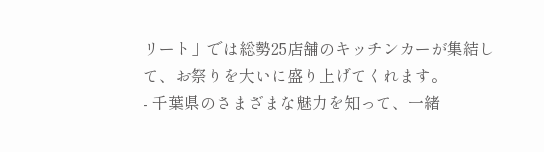リート」では総勢25店舗のキッチンカーが集結して、お祭りを大いに盛り上げてくれます。
- 千葉県のさまざまな魅力を知って、一緒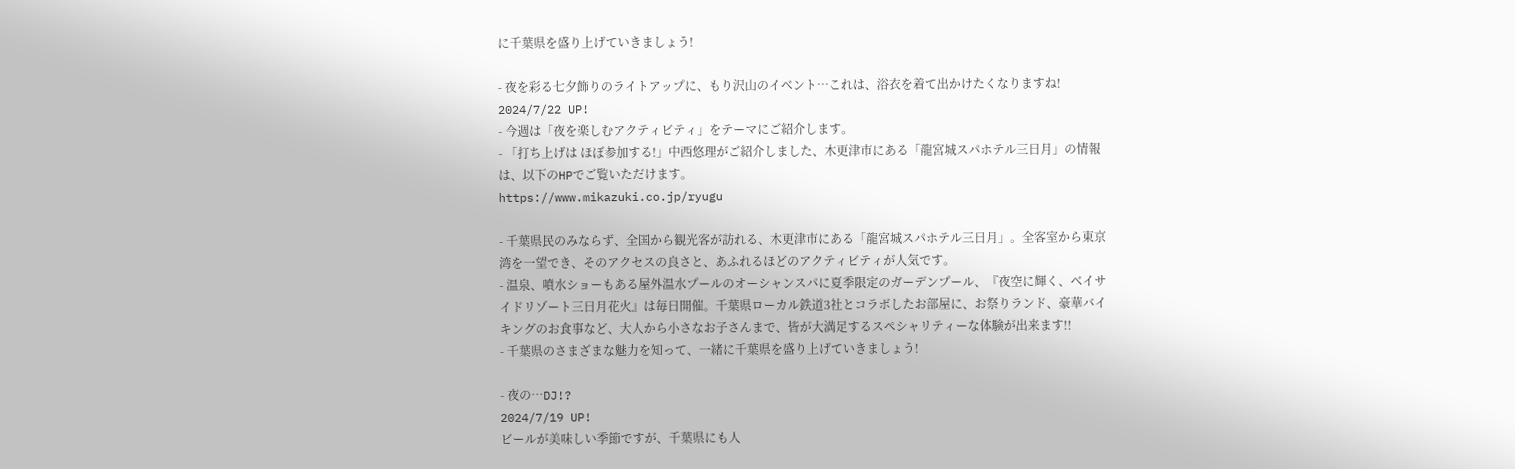に千葉県を盛り上げていきましょう!

- 夜を彩る七夕飾りのライトアップに、もり沢山のイベント…これは、浴衣を着て出かけたくなりますね!
2024/7/22 UP!
- 今週は「夜を楽しむアクティビティ」をテーマにご紹介します。
- 「打ち上げは ほぼ参加する!」中西悠理がご紹介しました、木更津市にある「龍宮城スパホテル三日月」の情報は、以下のHPでご覧いただけます。
https://www.mikazuki.co.jp/ryugu

- 千葉県民のみならず、全国から観光客が訪れる、木更津市にある「龍宮城スパホテル三日月」。全客室から東京湾を一望でき、そのアクセスの良さと、あふれるほどのアクティビティが人気です。
- 温泉、噴水ショーもある屋外温水プールのオーシャンスパに夏季限定のガーデンプール、『夜空に輝く、ベイサイドリゾート三日月花火』は毎日開催。千葉県ローカル鉄道3社とコラボしたお部屋に、お祭りランド、豪華バイキングのお食事など、大人から小さなお子さんまで、皆が大満足するスペシャリティーな体験が出来ます!!
- 千葉県のさまざまな魅力を知って、一緒に千葉県を盛り上げていきましょう!

- 夜の…DJ!?
2024/7/19 UP!
ビールが美味しい季節ですが、千葉県にも人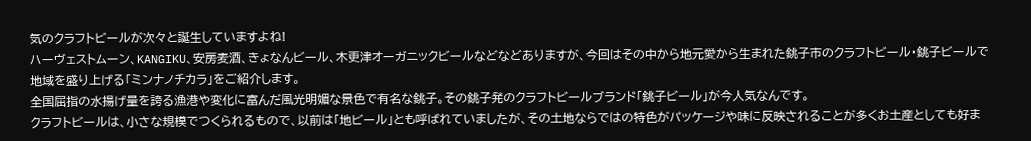気のクラフトビールが次々と誕生していますよね!
ハーヴェストムーン、KANGIKU、安房麦酒、きょなんビール、木更津オーガニックビールなどなどありますが、今回はその中から地元愛から生まれた銚子市のクラフトビール・銚子ビールで地域を盛り上げる「ミンナノチカラ」をご紹介します。
全国屈指の水揚げ量を誇る漁港や変化に富んだ風光明媚な景色で有名な銚子。その銚子発のクラフトビールブランド「銚子ビール」が今人気なんです。
クラフトビールは、小さな規模でつくられるもので、以前は「地ビール」とも呼ばれていましたが、その土地ならではの特色がパッケージや味に反映されることが多くお土産としても好ま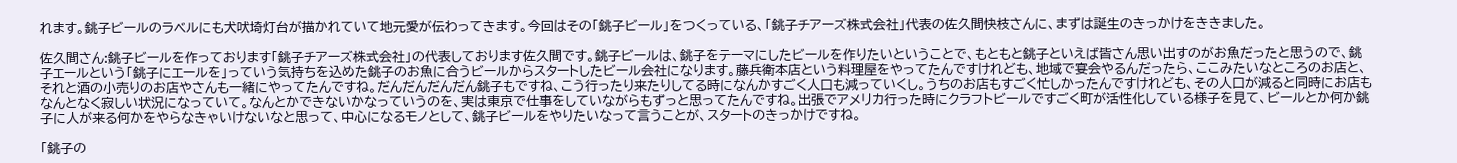れます。銚子ビールのラベルにも犬吠埼灯台が描かれていて地元愛が伝わってきます。今回はその「銚子ビール」をつくっている、「銚子チアーズ株式会社」代表の佐久間快枝さんに、まずは誕生のきっかけをききました。

佐久間さん:銚子ビールを作っております「銚子チアーズ株式会社」の代表しております佐久間です。銚子ビールは、銚子をテーマにしたビールを作りたいということで、もともと銚子といえば皆さん思い出すのがお魚だったと思うので、銚子エールという「銚子にエールを」っていう気持ちを込めた銚子のお魚に合うビールからスタートしたビール会社になります。藤兵衛本店という料理屋をやってたんですけれども、地域で宴会やるんだったら、ここみたいなところのお店と、それと酒の小売りのお店やさんも一緒にやってたんですね。だんだんだんだん銚子もですね、こう行ったり来たりしてる時になんかすごく人口も減っていくし。うちのお店もすごく忙しかったんですけれども、その人口が減ると同時にお店もなんとなく寂しい状況になっていて。なんとかできないかなっていうのを、実は東京で仕事をしていながらもずっと思ってたんですね。出張でアメリカ行った時にクラフトビールですごく町が活性化している様子を見て、ビールとか何か銚子に人が来る何かをやらなきゃいけないなと思って、中心になるモノとして、銚子ビールをやりたいなって言うことが、スタートのきっかけですね。

「銚子の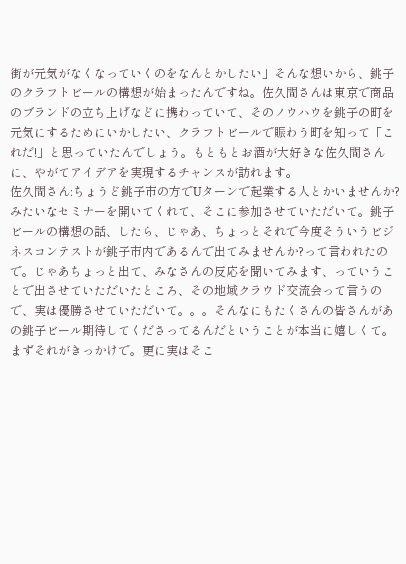街が元気がなくなっていくのをなんとかしたい」そんな想いから、銚子のクラフトビールの構想が始まったんですね。佐久間さんは東京で商品のブランドの立ち上げなどに携わっていて、そのノウハウを銚子の町を元気にするためにいかしたい、クラフトビールで賑わう町を知って「これだ!」と思っていたんでしょう。もともとお酒が大好きな佐久間さんに、やがてアイデアを実現するチャンスが訪れます。
佐久間さん:ちょうど銚子市の方でUターンで起業する人とかいませんか?みたいなセミナーを開いてくれて、そこに参加させていただいて。銚子ビールの構想の話、したら、じゃあ、ちょっとそれで今度そういうビジネスコンテストが銚子市内であるんで出てみませんか?って言われたので。じゃあちょっと出て、みなさんの反応を聞いてみます、っていうことで出させていただいたところ、その地域クラウド交流会って言うので、実は優勝させていただいて。。。そんなにもたくさんの皆さんがあの銚子ビール期待してくださってるんだということが本当に嬉しくて。まずそれがきっかけで。更に実はそこ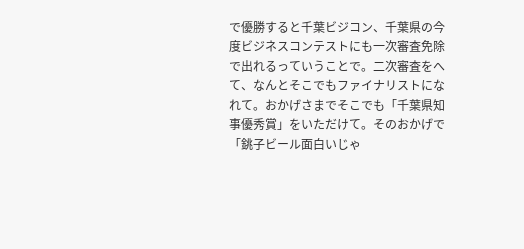で優勝すると千葉ビジコン、千葉県の今度ビジネスコンテストにも一次審査免除で出れるっていうことで。二次審査をへて、なんとそこでもファイナリストになれて。おかげさまでそこでも「千葉県知事優秀賞」をいただけて。そのおかげで「銚子ビール面白いじゃ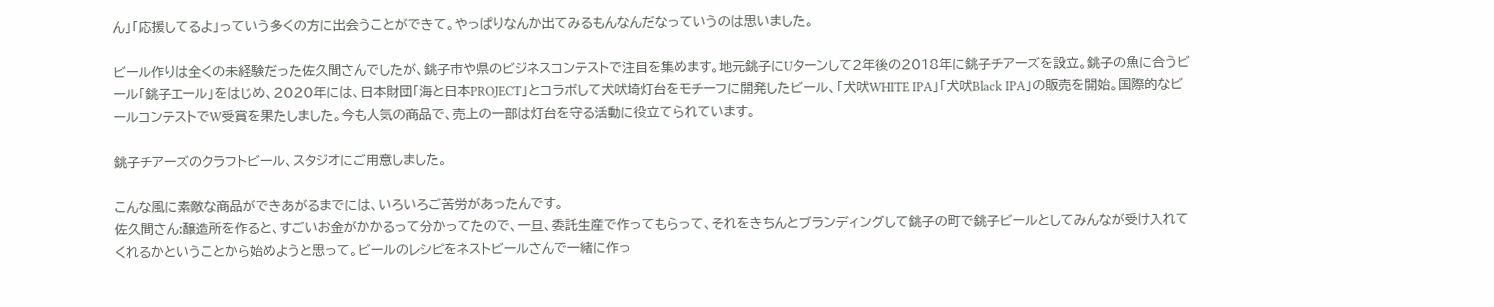ん」「応援してるよ」っていう多くの方に出会うことができて。やっぱりなんか出てみるもんなんだなっていうのは思いました。

ビール作りは全くの未経験だった佐久間さんでしたが、銚子市や県のビジネスコンテストで注目を集めます。地元銚子にUターンして2年後の2018年に銚子チアーズを設立。銚子の魚に合うビール「銚子エール」をはじめ、2020年には、日本財団「海と日本PROJECT」とコラボして犬吠埼灯台をモチーフに開発したビール、「犬吠WHITE IPA」「犬吠Black IPA」の販売を開始。国際的なビールコンテストでW受賞を果たしました。今も人気の商品で、売上の一部は灯台を守る活動に役立てられています。

銚子チアーズのクラフトビール、スタジオにご用意しました。

こんな風に素敵な商品ができあがるまでには、いろいろご苦労があったんです。
佐久間さん:醸造所を作ると、すごいお金がかかるって分かってたので、一旦、委託生産で作ってもらって、それをきちんとブランディングして銚子の町で銚子ビールとしてみんなが受け入れてくれるかということから始めようと思って。ビールのレシピをネストビールさんで一緒に作っ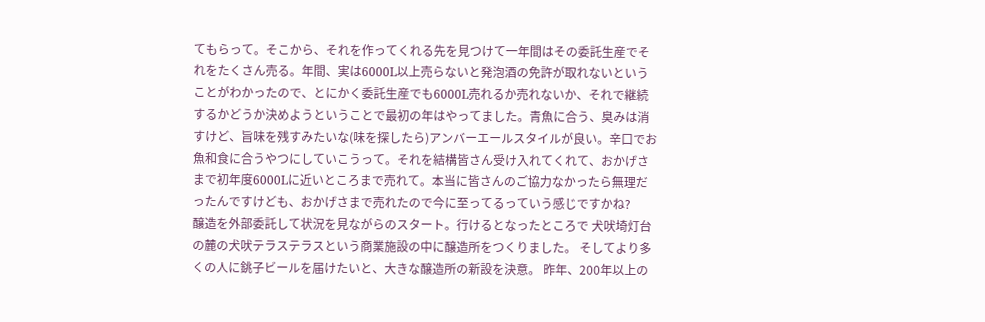てもらって。そこから、それを作ってくれる先を見つけて一年間はその委託生産でそれをたくさん売る。年間、実は6000L以上売らないと発泡酒の免許が取れないということがわかったので、とにかく委託生産でも6000L売れるか売れないか、それで継続するかどうか決めようということで最初の年はやってました。青魚に合う、臭みは消すけど、旨味を残すみたいな(味を探したら)アンバーエールスタイルが良い。辛口でお魚和食に合うやつにしていこうって。それを結構皆さん受け入れてくれて、おかげさまで初年度6000Lに近いところまで売れて。本当に皆さんのご協力なかったら無理だったんですけども、おかげさまで売れたので今に至ってるっていう感じですかね?
醸造を外部委託して状況を見ながらのスタート。行けるとなったところで 犬吠埼灯台の麓の犬吠テラステラスという商業施設の中に醸造所をつくりました。 そしてより多くの人に銚子ビールを届けたいと、大きな醸造所の新設を決意。 昨年、200年以上の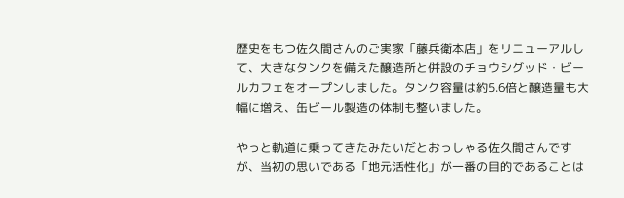歴史をもつ佐久間さんのご実家「藤兵衛本店」をリニューアルして、大きなタンクを備えた醸造所と併設のチョウシグッド・ビールカフェをオープンしました。タンク容量は約5.6倍と醸造量も大幅に増え、缶ビール製造の体制も整いました。

やっと軌道に乗ってきたみたいだとおっしゃる佐久間さんですが、当初の思いである「地元活性化」が一番の目的であることは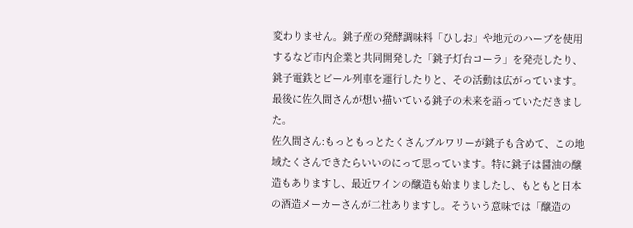変わりません。銚子産の発酵調味料「ひしお」や地元のハーブを使用するなど市内企業と共同開発した「銚子灯台コーラ」を発売したり、銚子電鉄とビール列車を運行したりと、その活動は広がっています。最後に佐久間さんが想い描いている銚子の未来を語っていただきました。
佐久間さん:もっともっとたくさんブルワリーが銚子も含めて、この地域たくさんできたらいいのにって思っています。特に銚子は醤油の醸造もありますし、最近ワインの醸造も始まりましたし、もともと日本の酒造メーカーさんが二社ありますし。そういう意味では「醸造の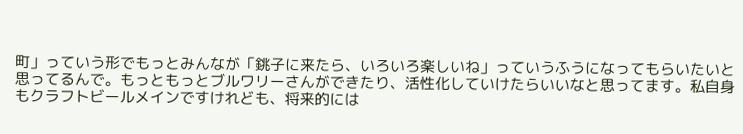町」っていう形でもっとみんなが「銚子に来たら、いろいろ楽しいね」っていうふうになってもらいたいと思ってるんで。もっともっとブルワリーさんができたり、活性化していけたらいいなと思ってます。私自身もクラフトビールメインですけれども、将来的には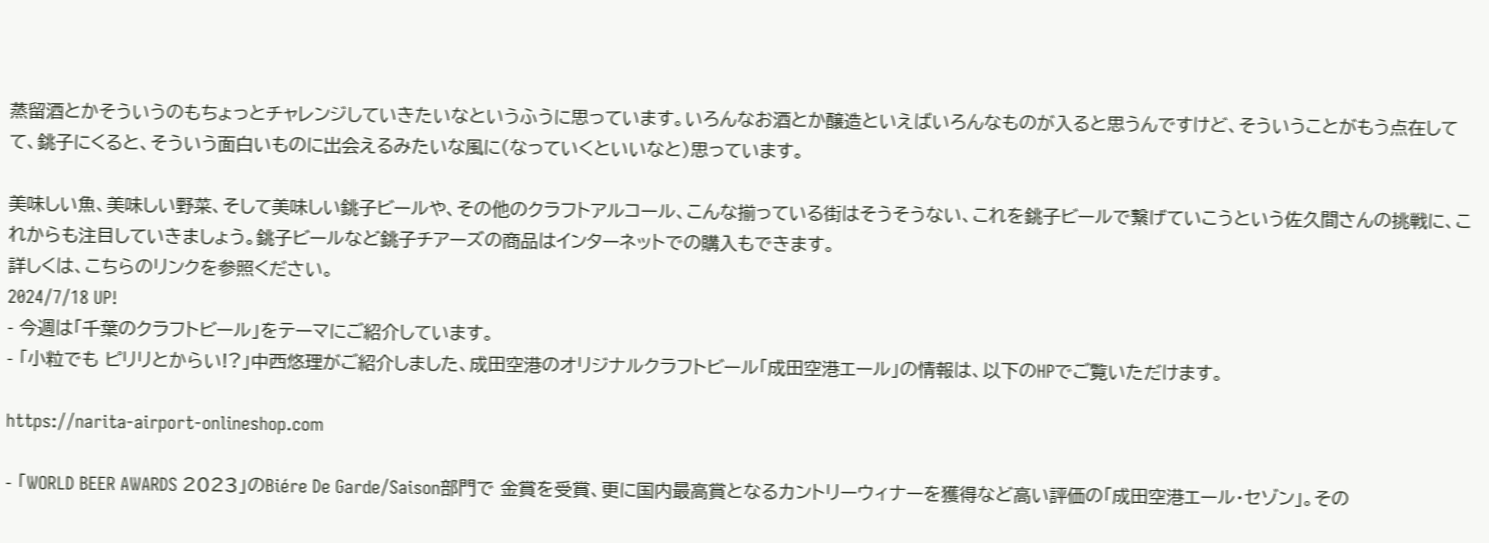蒸留酒とかそういうのもちょっとチャレンジしていきたいなというふうに思っています。いろんなお酒とか醸造といえばいろんなものが入ると思うんですけど、そういうことがもう点在してて、銚子にくると、そういう面白いものに出会えるみたいな風に(なっていくといいなと)思っています。

美味しい魚、美味しい野菜、そして美味しい銚子ビールや、その他のクラフトアルコール、こんな揃っている街はそうそうない、これを銚子ビールで繋げていこうという佐久間さんの挑戦に、これからも注目していきましょう。銚子ビールなど銚子チアーズの商品はインターネットでの購入もできます。
詳しくは、こちらのリンクを参照ください。
2024/7/18 UP!
- 今週は「千葉のクラフトビール」をテーマにご紹介しています。
- 「小粒でも ピリリとからい!?」中西悠理がご紹介しました、成田空港のオリジナルクラフトビール「成田空港エール」の情報は、以下のHPでご覧いただけます。

https://narita-airport-onlineshop.com

- 「WORLD BEER AWARDS 2023」のBiére De Garde/Saison部門で 金賞を受賞、更に国内最高賞となるカントリーウィナーを獲得など高い評価の「成田空港エール・セゾン」。その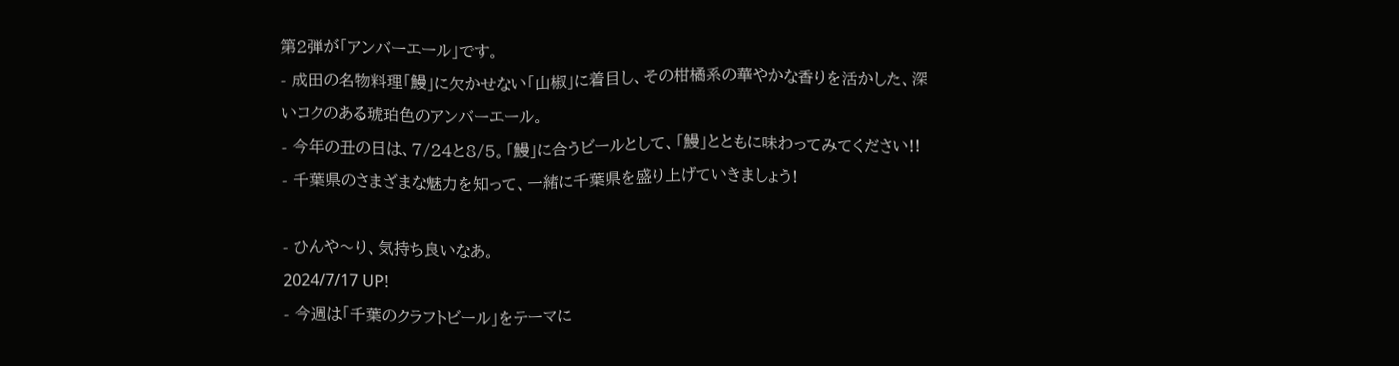第2弾が「アンバーエール」です。
- 成田の名物料理「鰻」に欠かせない「山椒」に着目し、その柑橘系の華やかな香りを活かした、深いコクのある琥珀色のアンバーエール。
- 今年の丑の日は、7/24と8/5。「鰻」に合うビールとして、「鰻」とともに味わってみてください!!
- 千葉県のさまざまな魅力を知って、一緒に千葉県を盛り上げていきましょう!

- ひんや〜り、気持ち良いなあ。
2024/7/17 UP!
- 今週は「千葉のクラフトビール」をテーマに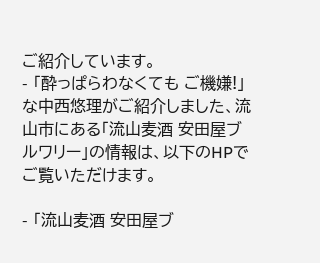ご紹介しています。
- 「酔っぱらわなくても ご機嫌!」な中西悠理がご紹介しました、流山市にある「流山麦酒 安田屋ブルワリー」の情報は、以下のHPでご覧いただけます。

- 「流山麦酒 安田屋ブ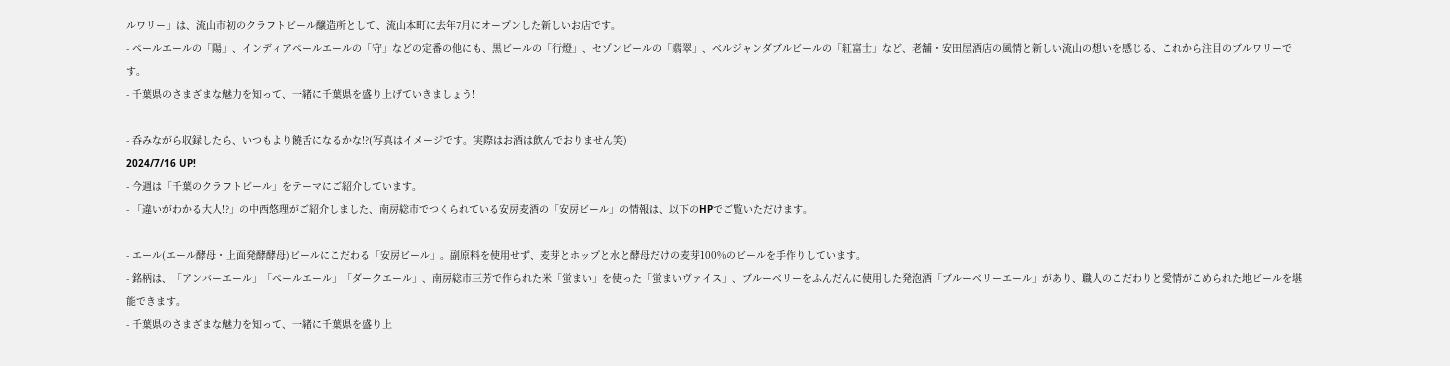ルワリー」は、流山市初のクラフトビール醸造所として、流山本町に去年7月にオープンした新しいお店です。
- ペールエールの「陽」、インディアペールエールの「守」などの定番の他にも、黒ビールの「行燈」、セゾンビールの「翡翠」、ベルジャンダブルビールの「紅富士」など、老舗・安田屋酒店の風情と新しい流山の想いを感じる、これから注目のブルワリーです。
- 千葉県のさまざまな魅力を知って、一緒に千葉県を盛り上げていきましょう!

- 呑みながら収録したら、いつもより饒舌になるかな!?(写真はイメージです。実際はお酒は飲んでおりません笑)
2024/7/16 UP!
- 今週は「千葉のクラフトビール」をテーマにご紹介しています。
- 「違いがわかる大人!?」の中西悠理がご紹介しました、南房総市でつくられている安房麦酒の「安房ビール」の情報は、以下のHPでご覧いただけます。

- エール(エール酵母・上面発酵酵母)ビールにこだわる「安房ビール」。副原料を使用せず、麦芽とホップと水と酵母だけの麦芽100%のビールを手作りしています。
- 銘柄は、「アンバーエール」「ペールエール」「ダークエール」、南房総市三芳で作られた米「蛍まい」を使った「蛍まいヴァイス」、ブルーベリーをふんだんに使用した発泡酒「ブルーベリーエール」があり、職人のこだわりと愛情がこめられた地ビールを堪能できます。
- 千葉県のさまざまな魅力を知って、一緒に千葉県を盛り上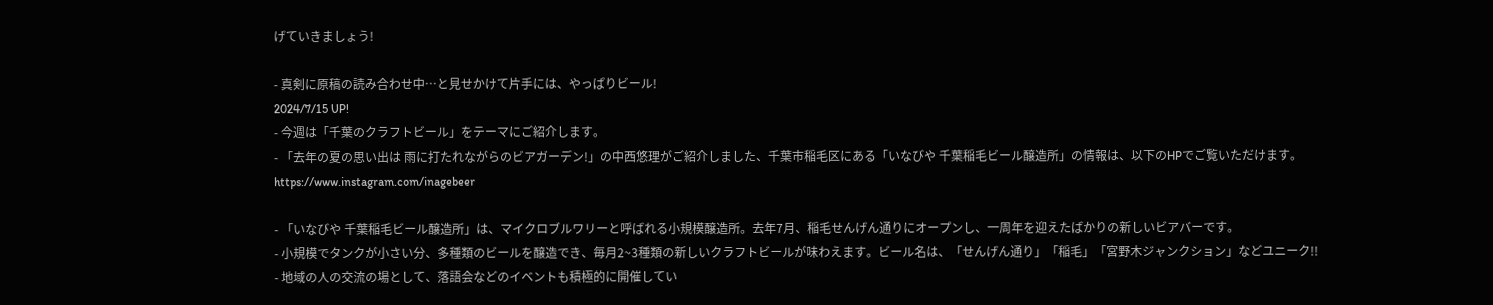げていきましょう!

- 真剣に原稿の読み合わせ中…と見せかけて片手には、やっぱりビール!
2024/7/15 UP!
- 今週は「千葉のクラフトビール」をテーマにご紹介します。
- 「去年の夏の思い出は 雨に打たれながらのビアガーデン!」の中西悠理がご紹介しました、千葉市稲毛区にある「いなびや 千葉稲毛ビール醸造所」の情報は、以下のHPでご覧いただけます。
https://www.instagram.com/inagebeer

- 「いなびや 千葉稲毛ビール醸造所」は、マイクロブルワリーと呼ばれる小規模醸造所。去年7月、稲毛せんげん通りにオープンし、一周年を迎えたばかりの新しいビアバーです。
- 小規模でタンクが小さい分、多種類のビールを醸造でき、毎月2~3種類の新しいクラフトビールが味わえます。ビール名は、「せんげん通り」「稲毛」「宮野木ジャンクション」などユニーク!!
- 地域の人の交流の場として、落語会などのイベントも積極的に開催してい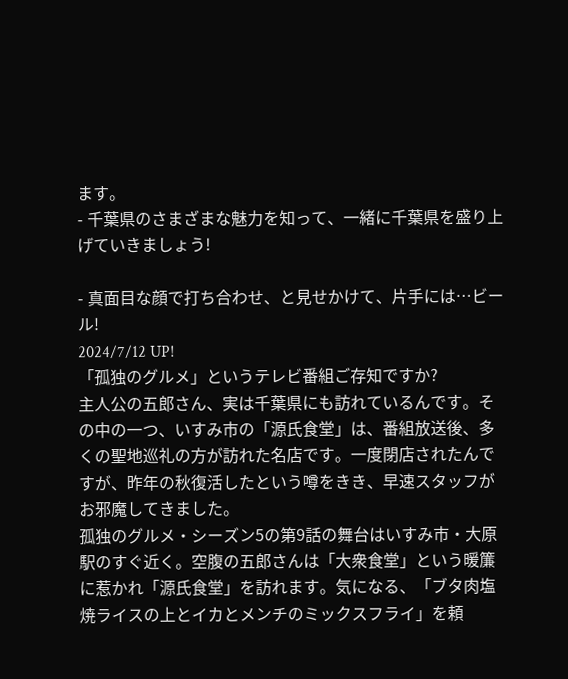ます。
- 千葉県のさまざまな魅力を知って、一緒に千葉県を盛り上げていきましょう!

- 真面目な顔で打ち合わせ、と見せかけて、片手には…ビール!
2024/7/12 UP!
「孤独のグルメ」というテレビ番組ご存知ですか?
主人公の五郎さん、実は千葉県にも訪れているんです。その中の一つ、いすみ市の「源氏食堂」は、番組放送後、多くの聖地巡礼の方が訪れた名店です。一度閉店されたんですが、昨年の秋復活したという噂をきき、早速スタッフがお邪魔してきました。
孤独のグルメ・シーズン5の第9話の舞台はいすみ市・大原駅のすぐ近く。空腹の五郎さんは「大衆食堂」という暖簾に惹かれ「源氏食堂」を訪れます。気になる、「ブタ肉塩焼ライスの上とイカとメンチのミックスフライ」を頼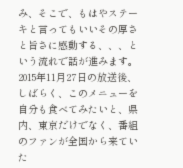み、そこで、もはやステーキと言ってもいいその厚さと旨さに感動する、、、という流れで話が進みます。
2015年11月27日の放送後、しばらく、このメニューを自分も食べてみたいと、県内、東京だけでなく、番組のファンが全国から来ていた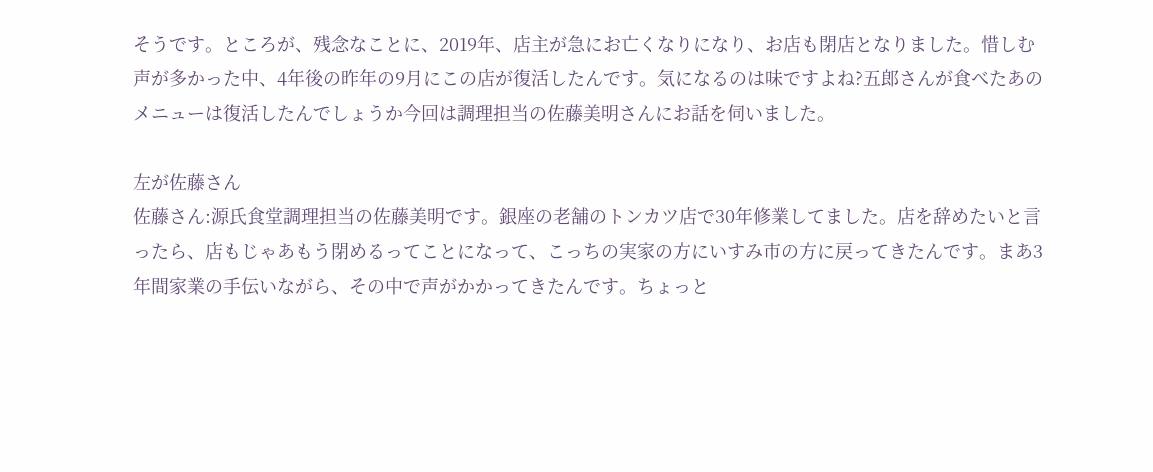そうです。ところが、残念なことに、2019年、店主が急にお亡くなりになり、お店も閉店となりました。惜しむ声が多かった中、4年後の昨年の9月にこの店が復活したんです。気になるのは味ですよね?五郎さんが食べたあのメニューは復活したんでしょうか今回は調理担当の佐藤美明さんにお話を伺いました。

左が佐藤さん
佐藤さん:源氏食堂調理担当の佐藤美明です。銀座の老舗のトンカツ店で30年修業してました。店を辞めたいと言ったら、店もじゃあもう閉めるってことになって、こっちの実家の方にいすみ市の方に戻ってきたんです。まあ3年間家業の手伝いながら、その中で声がかかってきたんです。ちょっと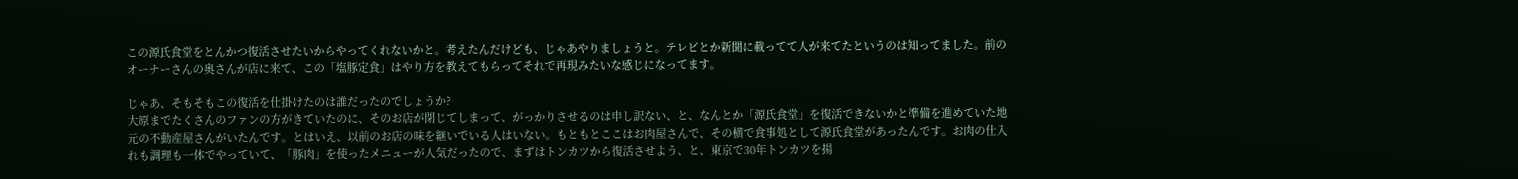この源氏食堂をとんかつ復活させたいからやってくれないかと。考えたんだけども、じゃあやりましょうと。テレビとか新聞に載ってて人が来てたというのは知ってました。前のオーナーさんの奥さんが店に来て、この「塩豚定食」はやり方を教えてもらってそれで再現みたいな感じになってます。

じゃあ、そもそもこの復活を仕掛けたのは誰だったのでしょうか?
大原までたくさんのファンの方がきていたのに、そのお店が閉じてしまって、がっかりさせるのは申し訳ない、と、なんとか「源氏食堂」を復活できないかと準備を進めていた地元の不動産屋さんがいたんです。とはいえ、以前のお店の味を継いでいる人はいない。もともとここはお肉屋さんで、その横で食事処として源氏食堂があったんです。お肉の仕入れも調理も一体でやっていて、「豚肉」を使ったメニューが人気だったので、まずはトンカツから復活させよう、と、東京で30年トンカツを揚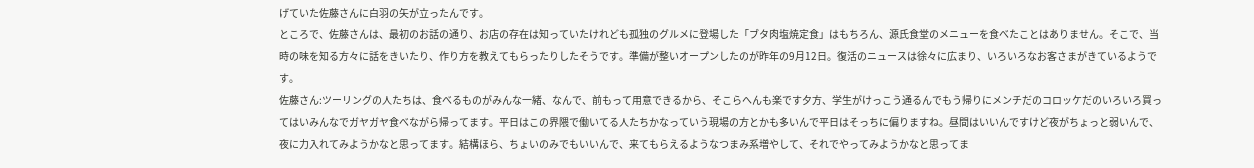げていた佐藤さんに白羽の矢が立ったんです。
ところで、佐藤さんは、最初のお話の通り、お店の存在は知っていたけれども孤独のグルメに登場した「ブタ肉塩焼定食」はもちろん、源氏食堂のメニューを食べたことはありません。そこで、当時の味を知る方々に話をきいたり、作り方を教えてもらったりしたそうです。準備が整いオープンしたのが昨年の9月12日。復活のニュースは徐々に広まり、いろいろなお客さまがきているようです。
佐藤さん:ツーリングの人たちは、食べるものがみんな一緒、なんで、前もって用意できるから、そこらへんも楽です夕方、学生がけっこう通るんでもう帰りにメンチだのコロッケだのいろいろ買ってはいみんなでガヤガヤ食べながら帰ってます。平日はこの界隈で働いてる人たちかなっていう現場の方とかも多いんで平日はそっちに偏りますね。昼間はいいんですけど夜がちょっと弱いんで、夜に力入れてみようかなと思ってます。結構ほら、ちょいのみでもいいんで、来てもらえるようなつまみ系増やして、それでやってみようかなと思ってま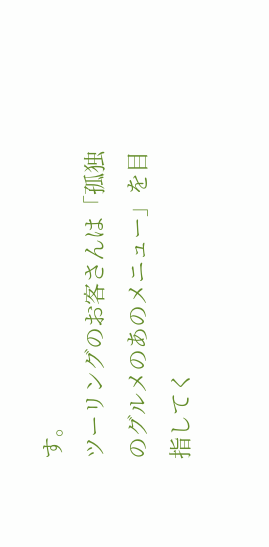す。
ツーリングのお客さんは「孤独のグルメのあのメニュー」を目指してく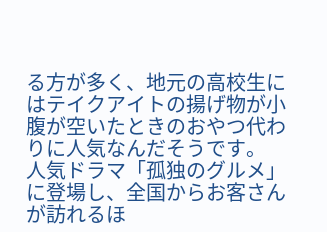る方が多く、地元の高校生にはテイクアイトの揚げ物が小腹が空いたときのおやつ代わりに人気なんだそうです。
人気ドラマ「孤独のグルメ」に登場し、全国からお客さんが訪れるほ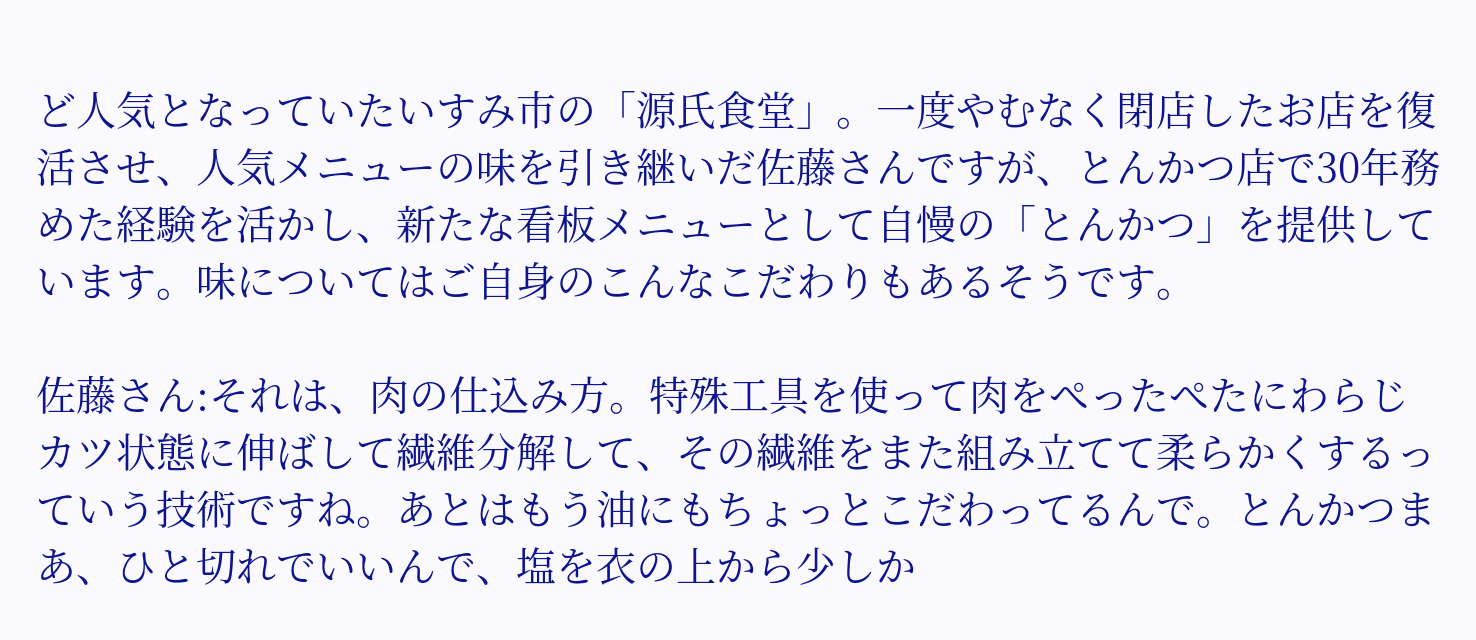ど人気となっていたいすみ市の「源氏食堂」。一度やむなく閉店したお店を復活させ、人気メニューの味を引き継いだ佐藤さんですが、とんかつ店で30年務めた経験を活かし、新たな看板メニューとして自慢の「とんかつ」を提供しています。味についてはご自身のこんなこだわりもあるそうです。

佐藤さん:それは、肉の仕込み方。特殊工具を使って肉をぺったぺたにわらじカツ状態に伸ばして繊維分解して、その繊維をまた組み立てて柔らかくするっていう技術ですね。あとはもう油にもちょっとこだわってるんで。とんかつまあ、ひと切れでいいんで、塩を衣の上から少しか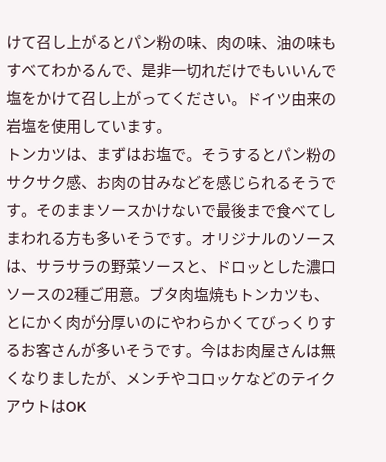けて召し上がるとパン粉の味、肉の味、油の味もすべてわかるんで、是非一切れだけでもいいんで塩をかけて召し上がってください。ドイツ由来の岩塩を使用しています。
トンカツは、まずはお塩で。そうするとパン粉のサクサク感、お肉の甘みなどを感じられるそうです。そのままソースかけないで最後まで食べてしまわれる方も多いそうです。オリジナルのソースは、サラサラの野菜ソースと、ドロッとした濃口ソースの2種ご用意。ブタ肉塩焼もトンカツも、とにかく肉が分厚いのにやわらかくてびっくりするお客さんが多いそうです。今はお肉屋さんは無くなりましたが、メンチやコロッケなどのテイクアウトはOK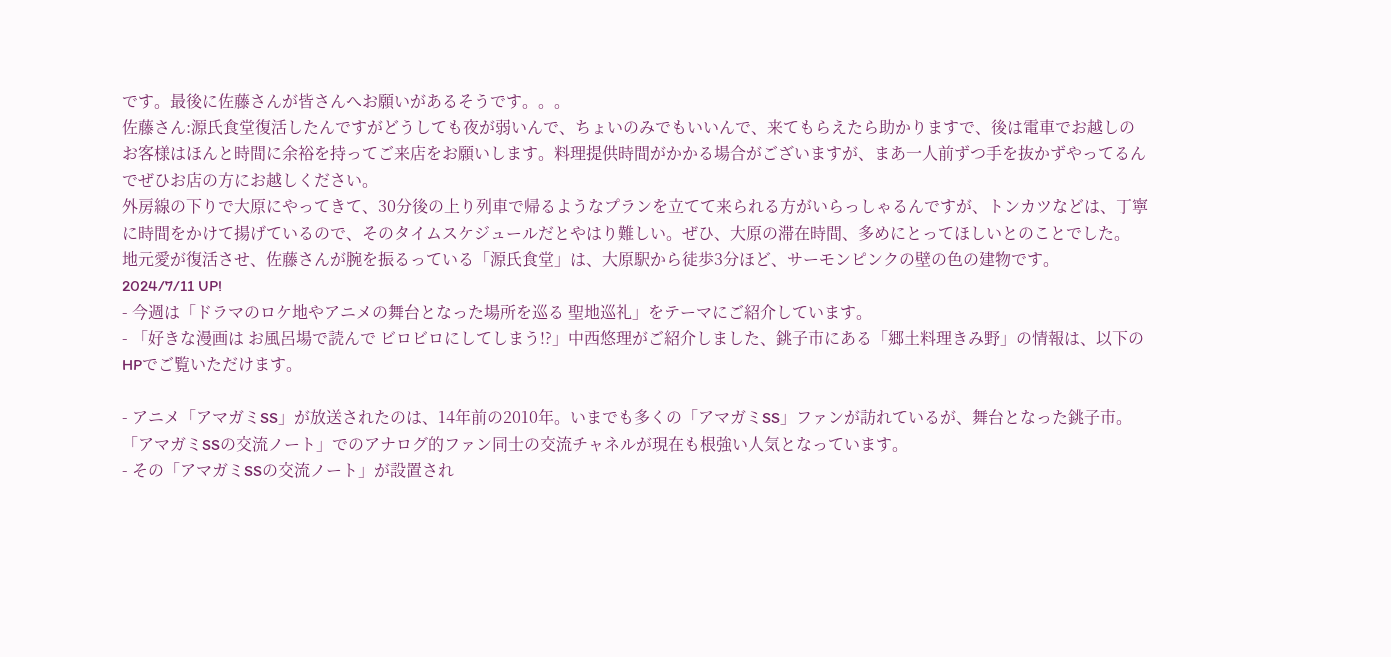です。最後に佐藤さんが皆さんへお願いがあるそうです。。。
佐藤さん:源氏食堂復活したんですがどうしても夜が弱いんで、ちょいのみでもいいんで、来てもらえたら助かりますで、後は電車でお越しのお客様はほんと時間に余裕を持ってご来店をお願いします。料理提供時間がかかる場合がございますが、まあ一人前ずつ手を抜かずやってるんでぜひお店の方にお越しください。
外房線の下りで大原にやってきて、30分後の上り列車で帰るようなプランを立てて来られる方がいらっしゃるんですが、トンカツなどは、丁寧に時間をかけて揚げているので、そのタイムスケジュールだとやはり難しい。ぜひ、大原の滞在時間、多めにとってほしいとのことでした。
地元愛が復活させ、佐藤さんが腕を振るっている「源氏食堂」は、大原駅から徒歩3分ほど、サーモンピンクの壁の色の建物です。
2024/7/11 UP!
- 今週は「ドラマのロケ地やアニメの舞台となった場所を巡る 聖地巡礼」をテーマにご紹介しています。
- 「好きな漫画は お風呂場で読んで ビロビロにしてしまう!?」中西悠理がご紹介しました、銚子市にある「郷土料理きみ野」の情報は、以下のHPでご覧いただけます。

- アニメ「アマガミSS」が放送されたのは、14年前の2010年。いまでも多くの「アマガミSS」ファンが訪れているが、舞台となった銚子市。「アマガミSSの交流ノート」でのアナログ的ファン同士の交流チャネルが現在も根強い人気となっています。
- その「アマガミSSの交流ノート」が設置され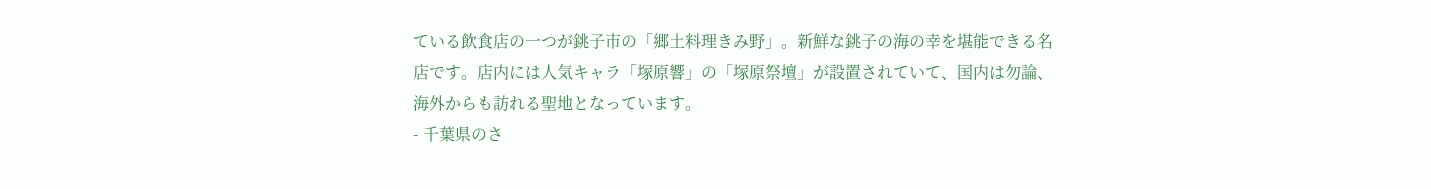ている飲食店の一つが銚子市の「郷土料理きみ野」。新鮮な銚子の海の幸を堪能できる名店です。店内には人気キャラ「塚原響」の「塚原祭壇」が設置されていて、国内は勿論、海外からも訪れる聖地となっています。
- 千葉県のさ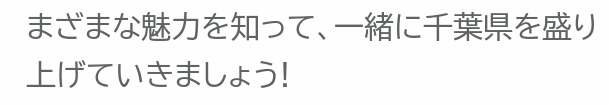まざまな魅力を知って、一緒に千葉県を盛り上げていきましょう!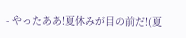- やったああ!夏休みが目の前だ!(夏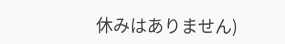休みはありません)